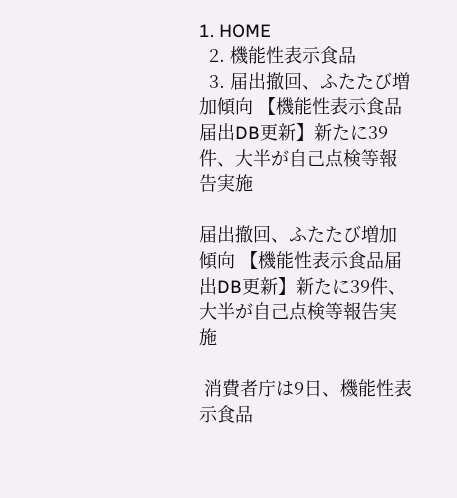1. HOME
  2. 機能性表示食品
  3. 届出撤回、ふたたび増加傾向 【機能性表示食品届出DB更新】新たに39件、大半が自己点検等報告実施

届出撤回、ふたたび増加傾向 【機能性表示食品届出DB更新】新たに39件、大半が自己点検等報告実施

 消費者庁は9日、機能性表示食品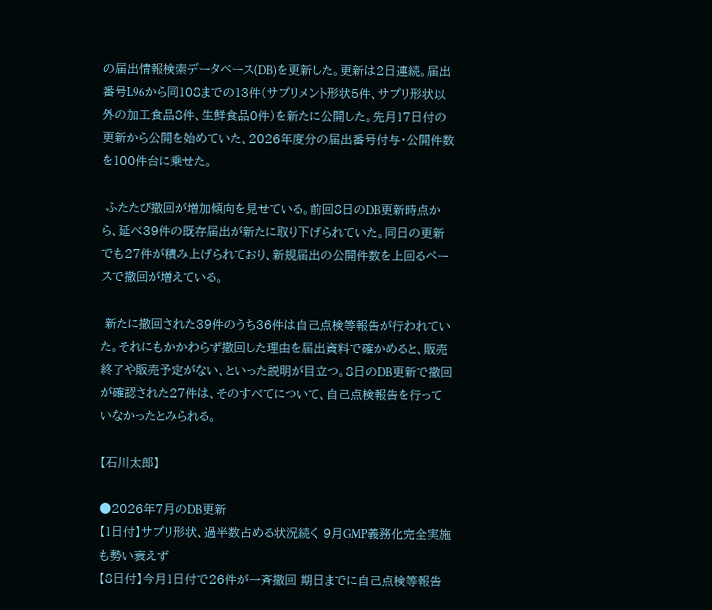の届出情報検索データベース(DB)を更新した。更新は2日連続。届出番号L96から同108までの13件(サプリメント形状5件、サプリ形状以外の加工食品8件、生鮮食品0件)を新たに公開した。先月17日付の更新から公開を始めていた、2026年度分の届出番号付与・公開件数を100件台に乗せた。

 ふたたび撤回が増加傾向を見せている。前回8日のDB更新時点から、延べ39件の既存届出が新たに取り下げられていた。同日の更新でも27件が積み上げられており、新規届出の公開件数を上回るペースで撤回が増えている。

 新たに撤回された39件のうち36件は自己点検等報告が行われていた。それにもかかわらず撤回した理由を届出資料で確かめると、販売終了や販売予定がない、といった説明が目立つ。8日のDB更新で撤回が確認された27件は、そのすべてについて、自己点検報告を行っていなかったとみられる。

【石川太郎】

●2026年7月のDB更新
【1日付】サプリ形状、過半数占める状況続く 9月GMP義務化完全実施も勢い衰えず
【8日付】今月1日付で26件が一斉撤回 期日までに自己点検等報告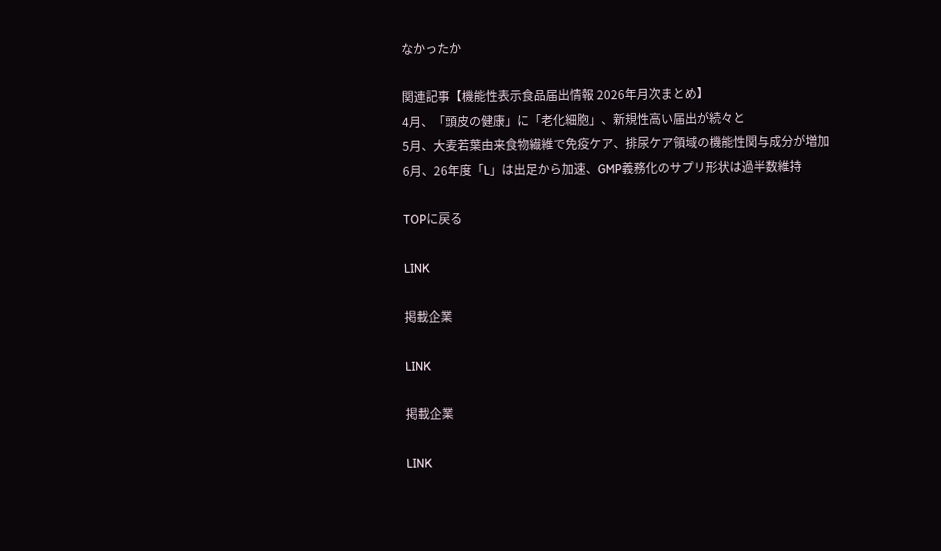なかったか

関連記事【機能性表示食品届出情報 2026年月次まとめ】
4月、「頭皮の健康」に「老化細胞」、新規性高い届出が続々と
5月、大麦若葉由来食物繊維で免疫ケア、排尿ケア領域の機能性関与成分が増加
6月、26年度「L」は出足から加速、GMP義務化のサプリ形状は過半数維持

TOPに戻る

LINK

掲載企業

LINK

掲載企業

LINK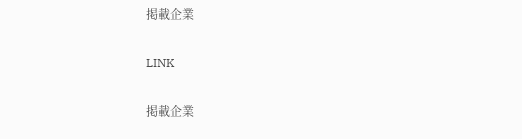掲載企業

LINK

掲載企業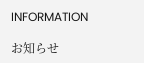INFORMATION

お知らせ